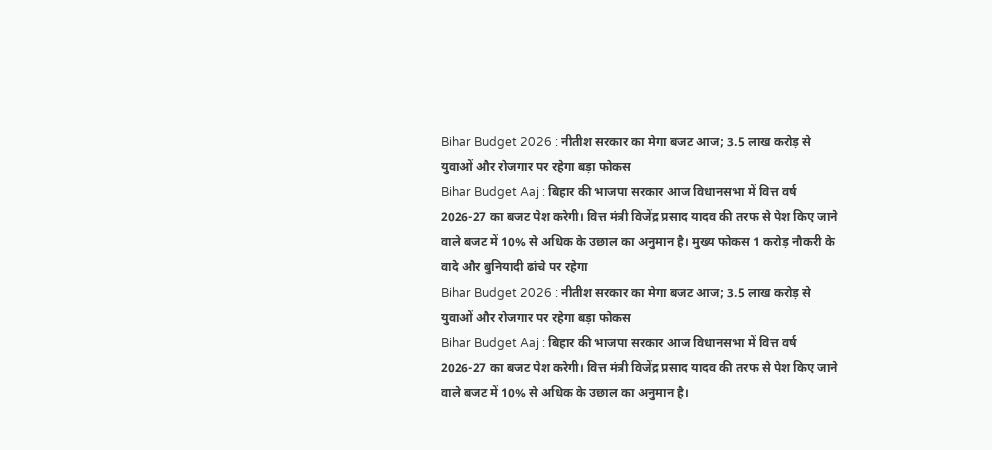Bihar Budget 2026 : नीतीश सरकार का मेगा बजट आज; 3.5 लाख करोड़ से युवाओं और रोजगार पर रहेगा बड़ा फोकस
Bihar Budget Aaj : बिहार की भाजपा सरकार आज विधानसभा में वित्त वर्ष 2026-27 का बजट पेश करेगी। वित्त मंत्री विजेंद्र प्रसाद यादव की तरफ से पेश किए जाने वाले बजट में 10% से अधिक के उछाल का अनुमान है। मुख्य फोकस 1 करोड़ नौकरी के वादे और बुनियादी ढांचे पर रहेगा
Bihar Budget 2026 : नीतीश सरकार का मेगा बजट आज; 3.5 लाख करोड़ से युवाओं और रोजगार पर रहेगा बड़ा फोकस
Bihar Budget Aaj : बिहार की भाजपा सरकार आज विधानसभा में वित्त वर्ष 2026-27 का बजट पेश करेगी। वित्त मंत्री विजेंद्र प्रसाद यादव की तरफ से पेश किए जाने वाले बजट में 10% से अधिक के उछाल का अनुमान है।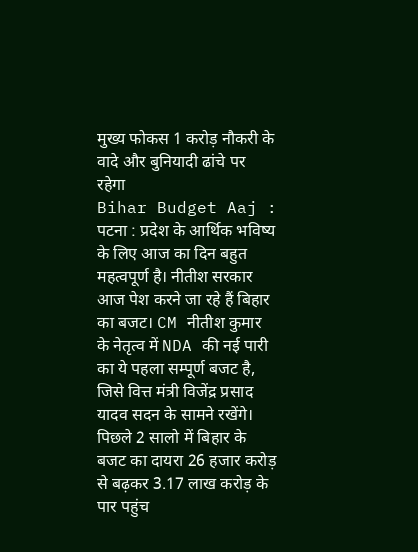मुख्य फोकस 1 करोड़ नौकरी के वादे और बुनियादी ढांचे पर रहेगा
Bihar Budget Aaj : पटना : प्रदेश के आर्थिक भविष्य के लिए आज का दिन बहुत महत्वपूर्ण है। नीतीश सरकार आज पेश करने जा रहे हैं बिहार का बजट। CM नीतीश कुमार के नेतृत्व में NDA की नई पारी का ये पहला सम्पूर्ण बजट है, जिसे वित्त मंत्री विजेंद्र प्रसाद यादव सदन के सामने रखेंगे। पिछले 2 सालो में बिहार के बजट का दायरा 26 हजार करोड़ से बढ़कर 3.17 लाख करोड़ के पार पहुंच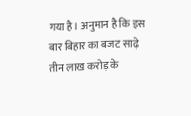गया है। अनुमान है कि इस बार बिहार का बजट साढ़े तीन लाख करोड़ के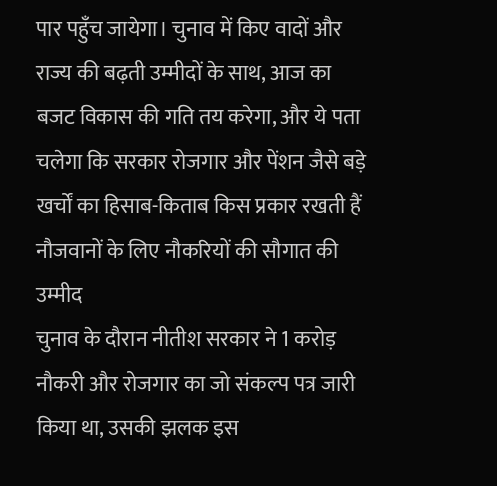पार पहुँच जायेगा। चुनाव में किए वादों और राज्य की बढ़ती उम्मीदों के साथ, आज का बजट विकास की गति तय करेगा, और ये पता चलेगा कि सरकार रोजगार और पेंशन जैसे बड़े खर्चों का हिसाब-किताब किस प्रकार रखती हैं
नौजवानों के लिए नौकरियों की सौगात की उम्मीद
चुनाव के दौरान नीतीश सरकार ने 1 करोड़ नौकरी और रोजगार का जो संकल्प पत्र जारी किया था, उसकी झलक इस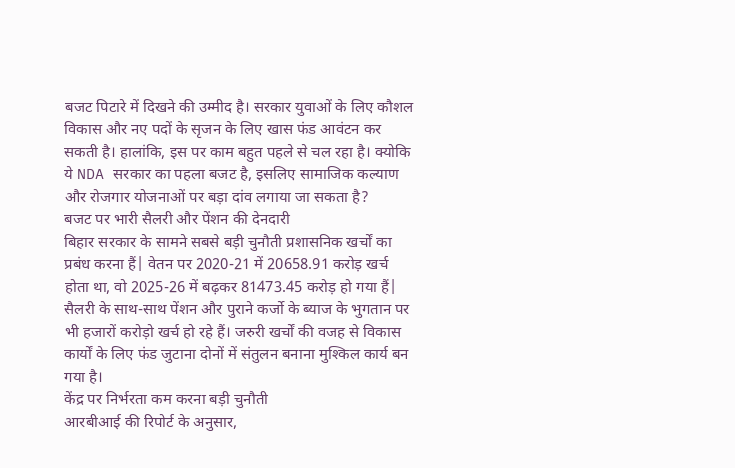बजट पिटारे में दिखने की उम्मीद है। सरकार युवाओं के लिए कौशल विकास और नए पदों के सृजन के लिए खास फंड आवंटन कर सकती है। हालांकि, इस पर काम बहुत पहले से चल रहा है। क्योकि ये NDA सरकार का पहला बजट है, इसलिए सामाजिक कल्याण और रोजगार योजनाओं पर बड़ा दांव लगाया जा सकता है?
बजट पर भारी सैलरी और पेंशन की देनदारी
बिहार सरकार के सामने सबसे बड़ी चुनौती प्रशासनिक खर्चों का प्रबंध करना हैं| वेतन पर 2020-21 में 20658.91 करोड़ खर्च होता था, वो 2025-26 में बढ़कर 81473.45 करोड़ हो गया हैं| सैलरी के साथ-साथ पेंशन और पुराने कर्जो के ब्याज के भुगतान पर भी हजारों करोड़ो खर्च हो रहे हैं। जरुरी खर्चों की वजह से विकास कार्यों के लिए फंड जुटाना दोनों में संतुलन बनाना मुश्किल कार्य बन गया है।
केंद्र पर निर्भरता कम करना बड़ी चुनौती
आरबीआई की रिपोर्ट के अनुसार,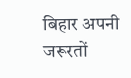बिहार अपनी जरूरतों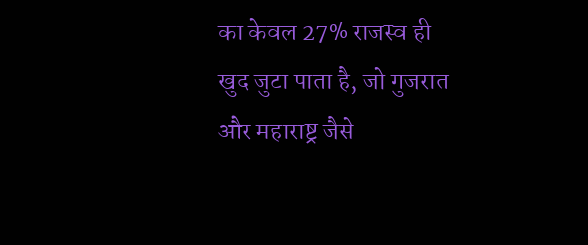का केवल 27% राजस्व ही खुद जुटा पाता है, जो गुजरात और महाराष्ट्र जैसे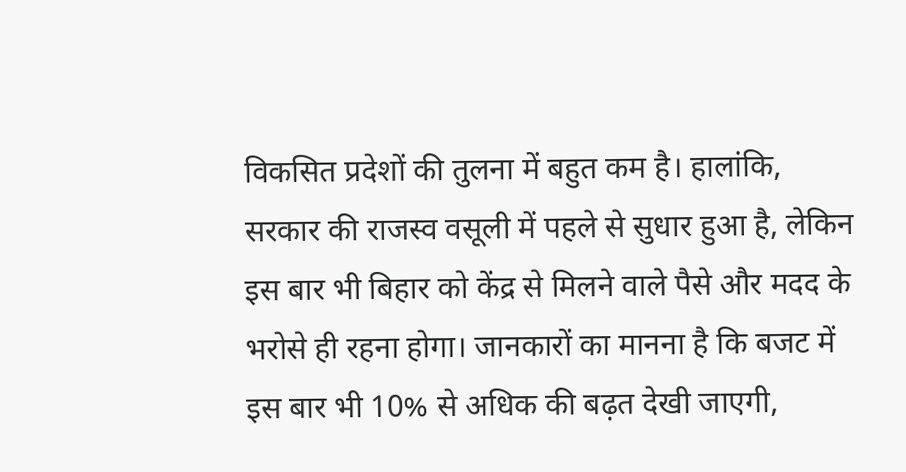विकसित प्रदेशों की तुलना में बहुत कम है। हालांकि, सरकार की राजस्व वसूली में पहले से सुधार हुआ है, लेकिन इस बार भी बिहार को केंद्र से मिलने वाले पैसे और मदद के भरोसे ही रहना होगा। जानकारों का मानना है कि बजट में इस बार भी 10% से अधिक की बढ़त देखी जाएगी,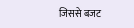जिससे बजट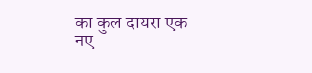का कुल दायरा एक नए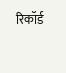रिकॉर्ड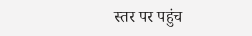स्तर पर पहुंच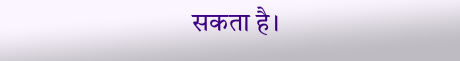सकता है।